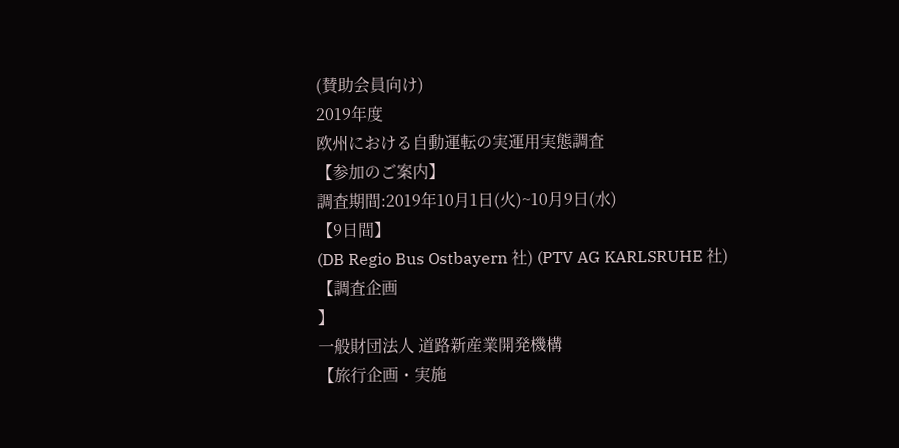(賛助会員向け)
2019年度
欧州における自動運転の実運用実態調査
【参加のご案内】
調査期間:2019年10月1日(火)~10月9日(水)
【9日間】
(DB Regio Bus Ostbayern 社) (PTV AG KARLSRUHE 社)
【調査企画
】
一般財団法人 道路新産業開発機構
【旅行企画・実施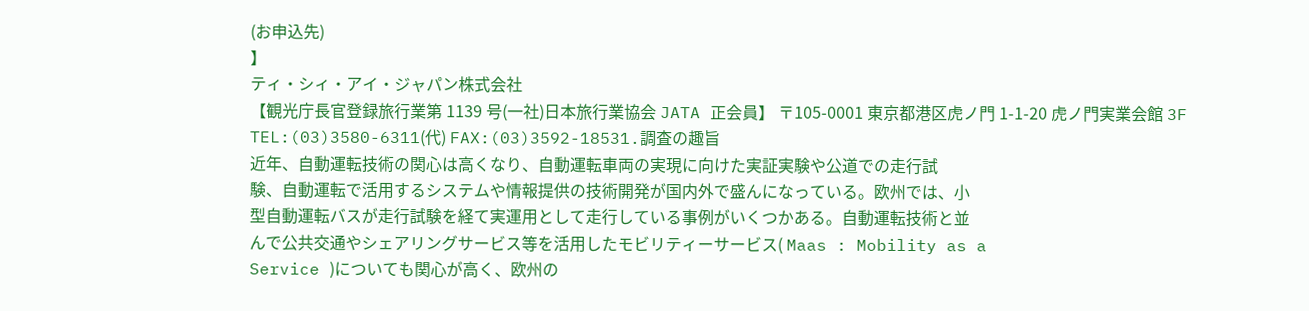(お申込先)
】
ティ・シィ・アイ・ジャパン株式会社
【観光庁長官登録旅行業第 1139 号(一社)日本旅行業協会 JATA 正会員】 〒105-0001 東京都港区虎ノ門 1-1-20 虎ノ門実業会館 3F TEL:(03)3580-6311(代) FAX:(03)3592-18531.調査の趣旨
近年、自動運転技術の関心は高くなり、自動運転車両の実現に向けた実証実験や公道での走行試
験、自動運転で活用するシステムや情報提供の技術開発が国内外で盛んになっている。欧州では、小
型自動運転バスが走行試験を経て実運用として走行している事例がいくつかある。自動運転技術と並
んで公共交通やシェアリングサービス等を活用したモビリティーサービス( Maas : Mobility as a
Service )についても関心が高く、欧州の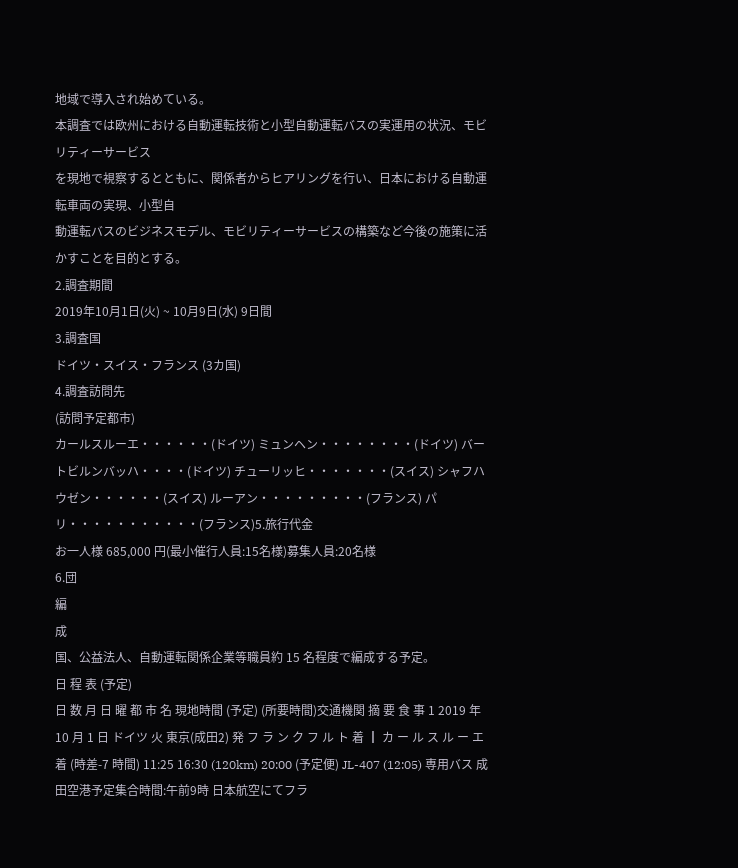地域で導入され始めている。
本調査では欧州における自動運転技術と小型自動運転バスの実運用の状況、モビリティーサービス
を現地で視察するとともに、関係者からヒアリングを行い、日本における自動運転車両の実現、小型自
動運転バスのビジネスモデル、モビリティーサービスの構築など今後の施策に活かすことを目的とする。
2.調査期間
2019年10月1日(火) ~ 10月9日(水) 9日間
3.調査国
ドイツ・スイス・フランス (3カ国)
4.調査訪問先
(訪問予定都市)
カールスルーエ・・・・・・(ドイツ) ミュンヘン・・・・・・・・(ドイツ) バートビルンバッハ・・・・(ドイツ) チューリッヒ・・・・・・・(スイス) シャフハウゼン・・・・・・(スイス) ルーアン・・・・・・・・・(フランス) パリ・・・・・・・・・・・(フランス)5.旅行代金
お一人様 685,000 円(最小催行人員:15名様)募集人員:20名様
6.団
編
成
国、公益法人、自動運転関係企業等職員約 15 名程度で編成する予定。
日 程 表 (予定)
日 数 月 日 曜 都 市 名 現地時間 (予定) (所要時間)交通機関 摘 要 食 事 1 2019 年 10 月 1 日 ドイツ 火 東京(成田2) 発 フ ラ ン ク フ ル ト 着 ┃ カ ー ル ス ル ー エ 着 (時差-7 時間) 11:25 16:30 (120km) 20:00 (予定便) JL-407 (12:05) 専用バス 成田空港予定集合時間:午前9時 日本航空にてフラ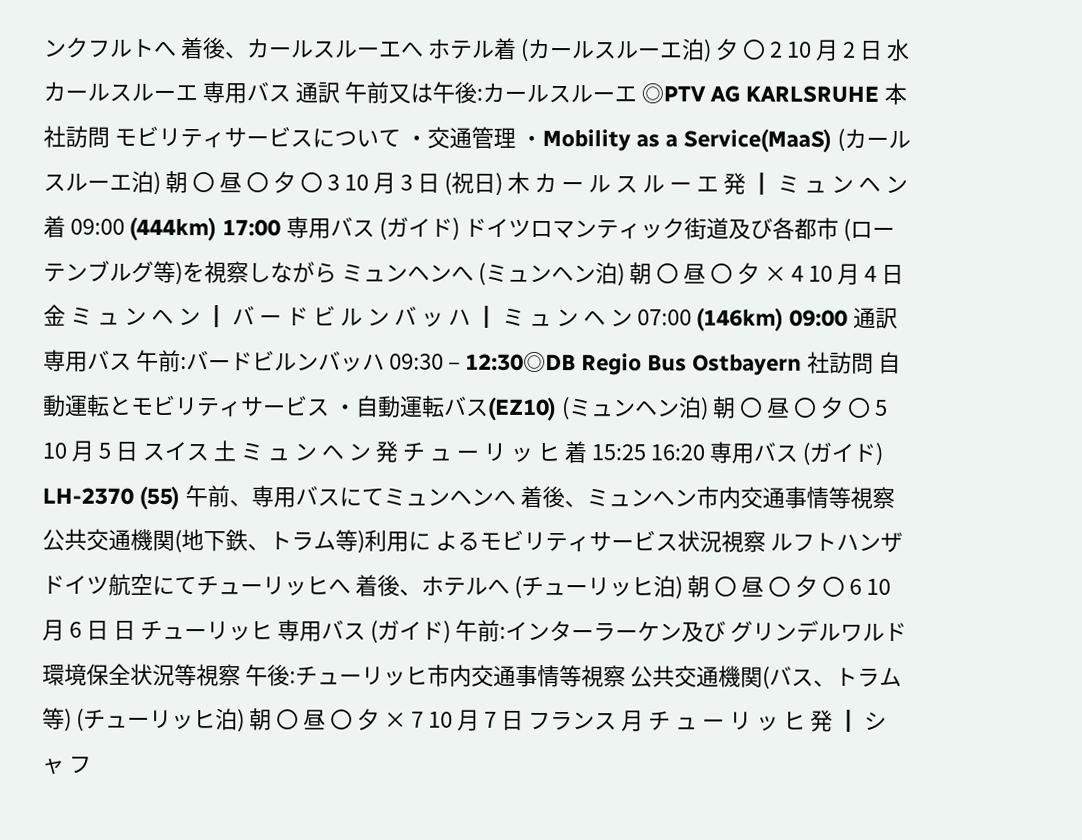ンクフルトへ 着後、カールスルーエへ ホテル着 (カールスルーエ泊) 夕 〇 2 10 月 2 日 水 カールスルーエ 専用バス 通訳 午前又は午後:カールスルーエ ◎PTV AG KARLSRUHE 本社訪問 モビリティサービスについて ・交通管理 ・Mobility as a Service(MaaS) (カールスルーエ泊) 朝 〇 昼 〇 夕 〇 3 10 月 3 日 (祝日) 木 カ ー ル ス ル ー エ 発 ┃ ミ ュ ン ヘ ン 着 09:00 (444km) 17:00 専用バス (ガイド) ドイツロマンティック街道及び各都市 (ローテンブルグ等)を視察しながら ミュンヘンへ (ミュンヘン泊) 朝 〇 昼 〇 夕 × 4 10 月 4 日 金 ミ ュ ン ヘ ン ┃ バ ー ド ビ ル ン バ ッ ハ ┃ ミ ュ ン ヘ ン 07:00 (146km) 09:00 通訳 専用バス 午前:バードビルンバッハ 09:30 – 12:30◎DB Regio Bus Ostbayern 社訪問 自動運転とモビリティサービス ・自動運転バス(EZ10) (ミュンヘン泊) 朝 〇 昼 〇 夕 〇 5 10 月 5 日 スイス 土 ミ ュ ン ヘ ン 発 チ ュ ー リ ッ ヒ 着 15:25 16:20 専用バス (ガイド) LH-2370 (55) 午前、専用バスにてミュンヘンへ 着後、ミュンヘン市内交通事情等視察 公共交通機関(地下鉄、トラム等)利用に よるモビリティサービス状況視察 ルフトハンザドイツ航空にてチューリッヒへ 着後、ホテルへ (チューリッヒ泊) 朝 〇 昼 〇 夕 〇 6 10 月 6 日 日 チューリッヒ 専用バス (ガイド) 午前:インターラーケン及び グリンデルワルド環境保全状況等視察 午後:チューリッヒ市内交通事情等視察 公共交通機関(バス、トラム等) (チューリッヒ泊) 朝 〇 昼 〇 夕 × 7 10 月 7 日 フランス 月 チ ュ ー リ ッ ヒ 発 ┃ シ ャ フ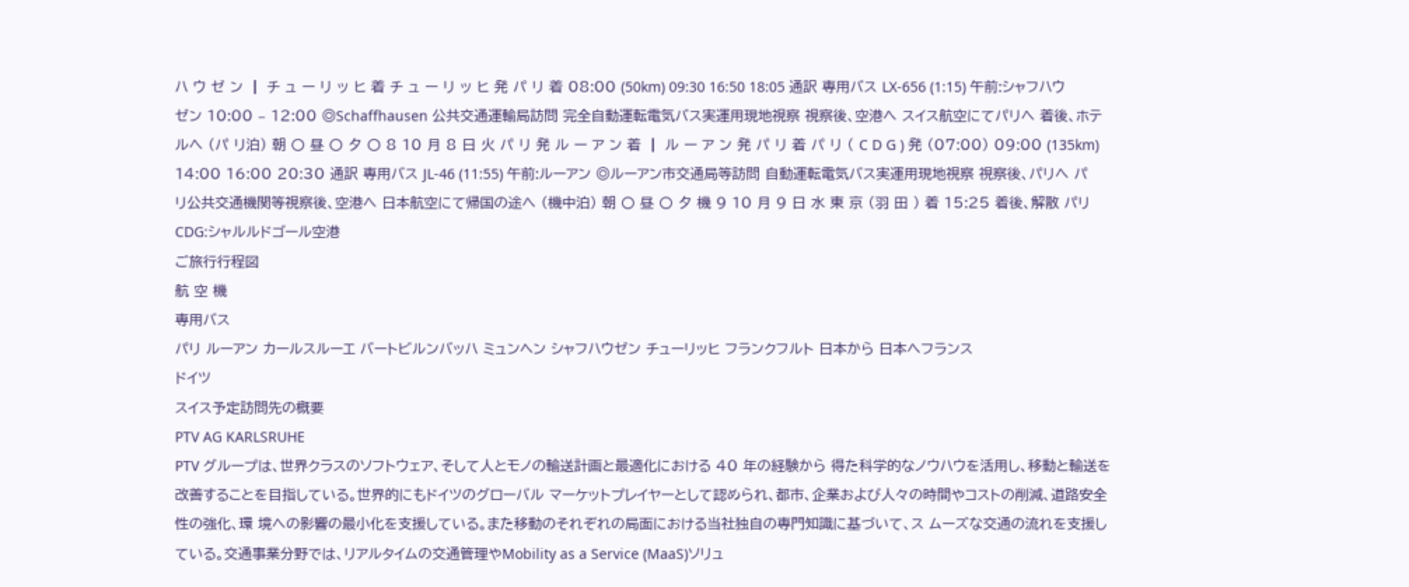ハ ウ ゼ ン ┃ チ ュ ー リ ッ ヒ 着 チ ュ ー リ ッ ヒ 発 パ リ 着 08:00 (50km) 09:30 16:50 18:05 通訳 専用バス LX-656 (1:15) 午前:シャフハウゼン 10:00 – 12:00 ◎Schaffhausen 公共交通運輸局訪問 完全自動運転電気バス実運用現地視察 視察後、空港へ スイス航空にてパリへ 着後、ホテルへ (パ リ泊) 朝 〇 昼 〇 夕 〇 8 10 月 8 日 火 パ リ 発 ル ー ア ン 着 ┃ ル ー ア ン 発 パ リ 着 パ リ ( C D G ) 発 (07:00) 09:00 (135km) 14:00 16:00 20:30 通訳 専用バス JL-46 (11:55) 午前:ルーアン ◎ルーアン市交通局等訪問 自動運転電気バス実運用現地視察 視察後、パリへ パリ公共交通機関等視察後、空港へ 日本航空にて帰国の途へ (機中泊) 朝 〇 昼 〇 夕 機 9 10 月 9 日 水 東 京 (羽 田 ) 着 15:25 着後、解散 パリCDG:シャルルドゴール空港
ご旅行行程図
航 空 機
専用バス
パリ ルーアン カールスルーエ バートビルンバッハ ミュンヘン シャフハウゼン チューリッヒ フランクフルト 日本から 日本へフランス
ドイツ
スイス予定訪問先の概要
PTV AG KARLSRUHE
PTV グループは、世界クラスのソフトウェア、そして人とモノの輸送計画と最適化における 40 年の経験から 得た科学的なノウハウを活用し、移動と輸送を改善することを目指している。世界的にもドイツのグローバル マーケットプレイヤーとして認められ、都市、企業および人々の時間やコストの削減、道路安全性の強化、環 境への影響の最小化を支援している。また移動のそれぞれの局面における当社独自の専門知識に基づいて、ス ムーズな交通の流れを支援している。交通事業分野では、リアルタイムの交通管理やMobility as a Service (MaaS)ソリュ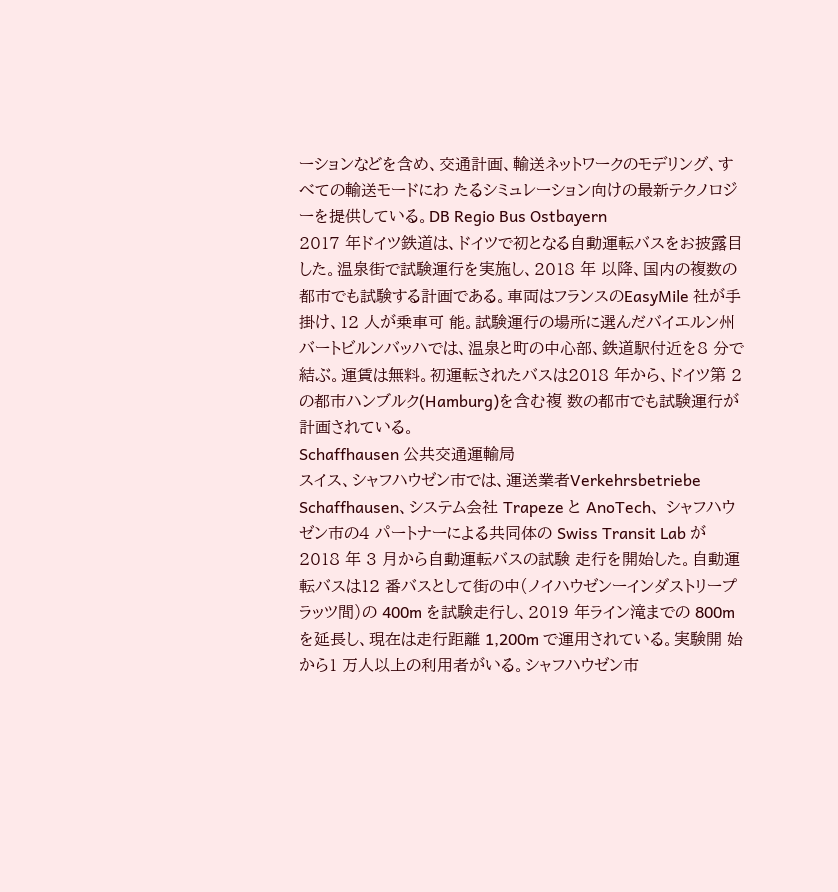ーションなどを含め、交通計画、輸送ネットワークのモデリング、すべての輸送モードにわ たるシミュレーション向けの最新テクノロジーを提供している。DB Regio Bus Ostbayern
2017 年ドイツ鉄道は、ドイツで初となる自動運転バスをお披露目した。温泉街で試験運行を実施し、2018 年 以降、国内の複数の都市でも試験する計画である。車両はフランスのEasyMile 社が手掛け、12 人が乗車可 能。試験運行の場所に選んだバイエルン州バートビルンバッハでは、温泉と町の中心部、鉄道駅付近を8 分で 結ぶ。運賃は無料。初運転されたバスは2018 年から、ドイツ第 2 の都市ハンブルク(Hamburg)を含む複 数の都市でも試験運行が計画されている。
Schaffhausen 公共交通運輸局
スイス、シャフハウゼン市では、運送業者Verkehrsbetriebe Schaffhausen、システム会社 Trapeze と AnoTech、 シャフハウゼン市の4 パートナーによる共同体の Swiss Transit Lab が 2018 年 3 月から自動運転バスの試験 走行を開始した。自動運転バスは12 番バスとして街の中(ノイハウゼンーインダストリープラッツ間)の 400m を試験走行し、2019 年ライン滝までの 800m を延長し、現在は走行距離 1,200m で運用されている。実験開 始から1 万人以上の利用者がいる。シャフハウゼン市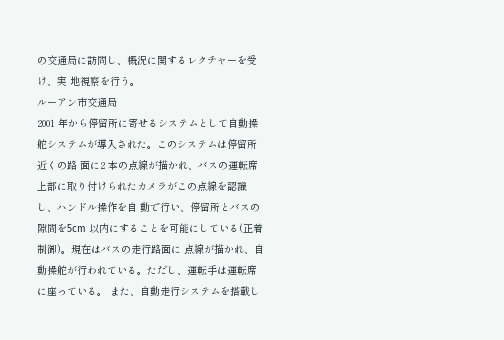の交通局に訪問し、概況に関するレクチャーを受け、実 地視察を行う。
ルーアン市交通局
2001 年から停留所に寄せるシステムとして自動操舵システムが導入された。このシステムは停留所近くの路 面に2 本の点線が描かれ、バスの運転席上部に取り付けられたカメラがこの点線を認識し、ハンドル操作を自 動で行い、停留所とバスの隙間を5cm 以内にすることを可能にしている(正着制御)。現在はバスの走行路面に 点線が描かれ、自動操舵が行われている。ただし、運転手は運転席に座っている。 また、自動走行システムを搭載し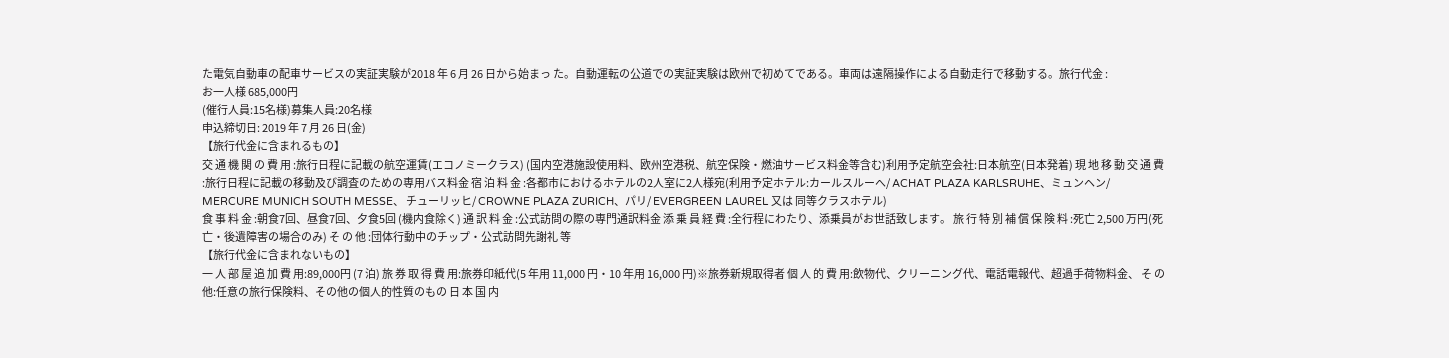た電気自動車の配車サービスの実証実験が2018 年 6 月 26 日から始まっ た。自動運転の公道での実証実験は欧州で初めてである。車両は遠隔操作による自動走行で移動する。旅行代金 :
お一人様 685,000円
(催行人員:15名様)募集人員:20名様
申込締切日: 2019 年 7 月 26 日(金)
【旅行代金に含まれるもの】
交 通 機 関 の 費 用 :旅行日程に記載の航空運賃(エコノミークラス) (国内空港施設使用料、欧州空港税、航空保険・燃油サービス料金等含む)利用予定航空会社:日本航空(日本発着) 現 地 移 動 交 通 費 :旅行日程に記載の移動及び調査のための専用バス料金 宿 泊 料 金 :各都市におけるホテルの2人室に2人様宛(利用予定ホテル:カールスルーへ/ ACHAT PLAZA KARLSRUHE、ミュンヘン/ MERCURE MUNICH SOUTH MESSE、 チューリッヒ/ CROWNE PLAZA ZURICH、パリ/ EVERGREEN LAUREL 又は 同等クラスホテル)
食 事 料 金 :朝食7回、昼食7回、夕食5回 (機内食除く) 通 訳 料 金 :公式訪問の際の専門通訳料金 添 乗 員 経 費 :全行程にわたり、添乗員がお世話致します。 旅 行 特 別 補 償 保 険 料 :死亡 2,500 万円(死亡・後遺障害の場合のみ) そ の 他 :団体行動中のチップ・公式訪問先謝礼 等
【旅行代金に含まれないもの】
一 人 部 屋 追 加 費 用:89,000円 (7 泊) 旅 券 取 得 費 用:旅券印紙代(5 年用 11,000 円・10 年用 16,000 円)※旅券新規取得者 個 人 的 費 用:飲物代、クリーニング代、電話電報代、超過手荷物料金、 そ の 他:任意の旅行保険料、その他の個人的性質のもの 日 本 国 内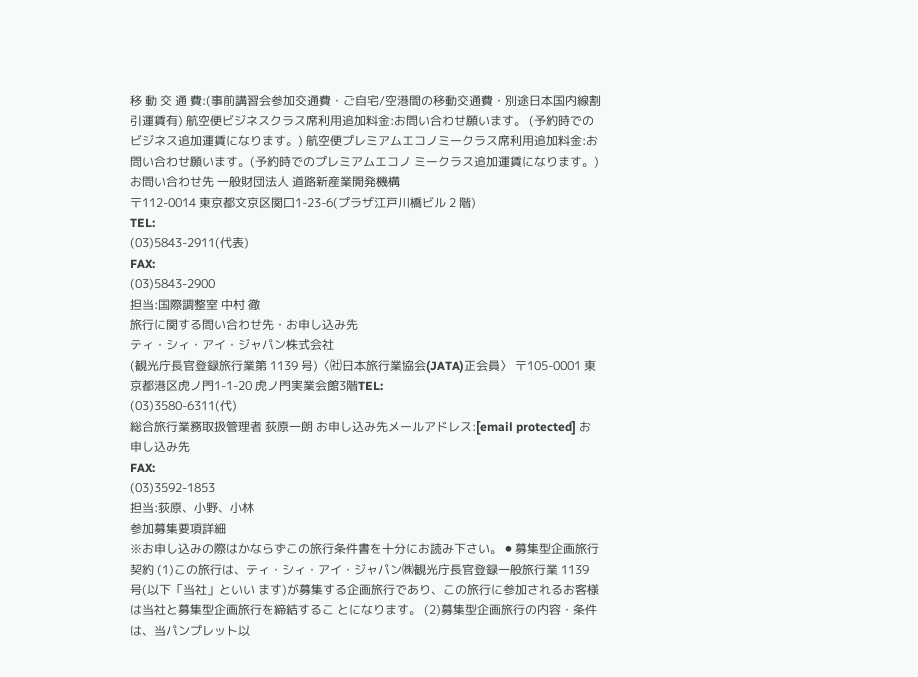移 動 交 通 費:(事前講習会参加交通費・ご自宅/空港間の移動交通費・別途日本国内線割引運賃有) 航空便ビジネスクラス席利用追加料金:お問い合わせ願います。 (予約時でのビジネス追加運賃になります。) 航空便プレミアムエコノミークラス席利用追加料金:お問い合わせ願います。(予約時でのプレミアムエコノ ミークラス追加運賃になります。)お問い合わせ先 一般財団法人 道路新産業開発機構
〒112-0014 東京都文京区関口1-23-6(プラザ江戸川橋ビル 2 階)
TEL:
(03)5843-2911(代表)
FAX:
(03)5843-2900
担当:国際調整室 中村 徹
旅行に関する問い合わせ先・お申し込み先
ティ・シィ・アイ・ジャパン株式会社
(観光庁長官登録旅行業第 1139 号)〈㈳日本旅行業協会(JATA)正会員〉 〒105-0001 東京都港区虎ノ門1-1-20 虎ノ門実業会館3階TEL:
(03)3580-6311(代)
総合旅行業務取扱管理者 荻原一朗 お申し込み先メールアドレス:[email protected] お申し込み先
FAX:
(03)3592-1853
担当:荻原、小野、小林
参加募集要項詳細
※お申し込みの際はかならずこの旅行条件書を十分にお読み下さい。 ⚫ 募集型企画旅行契約 (1)この旅行は、ティ・シィ・アイ・ジャパン㈱観光庁長官登録一般旅行業 1139 号(以下「当社」といい ます)が募集する企画旅行であり、この旅行に参加されるお客様は当社と募集型企画旅行を締結するこ とになります。 (2)募集型企画旅行の内容・条件は、当パンプレット以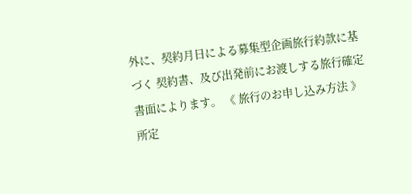外に、契約月日による募集型企画旅行約款に基づく 契約書、及び出発前にお渡しする旅行確定書面によります。 《 旅行のお申し込み方法 》 所定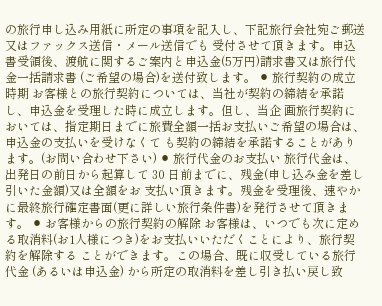の旅行申し込み用紙に所定の事項を記入し、下記旅行会社宛ご郵送又はファックス送信・メール送信でも 受付させて頂きます。申込書受領後、渡航に関するご案内と申込金(5万円)請求書又は旅行代金一括請求書 (ご希望の場合)を送付致します。 ⚫ 旅行契約の成立時期 お客様との旅行契約については、当社が契約の締結を承諾し、申込金を受理した時に成立します。但し、当企 画旅行契約においては、指定期日までに旅費全額一括お支払いご希望の場合は、申込金の支払いを受けなくて も契約の締結を承諾することがあります。(お問い合わせ下さい) ⚫ 旅行代金のお支払い 旅行代金は、出発日の前日から起算して 30 日前までに、残金(申し込み金を差し引いた金額)又は全額をお 支払い頂きます。残金を受理後、速やかに最終旅行確定書面(更に詳しい旅行条件書)を発行させて頂きます。 ⚫ お客様からの旅行契約の解除 お客様は、いつでも次に定める取消料(お1人様につき)をお支払いいただくことにより、旅行契約を解除する ことができます。この場合、既に収受している旅行代金 (あるいは申込金) から所定の取消料を差し引き払い戻し致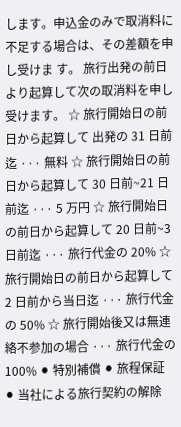します。申込金のみで取消料に不足する場合は、その差額を申し受けま す。 旅行出発の前日より起算して次の取消料を申し受けます。 ☆ 旅行開始日の前日から起算して 出発の 31 日前迄 ··· 無料 ☆ 旅行開始日の前日から起算して 30 日前~21 日前迄 ··· 5 万円 ☆ 旅行開始日の前日から起算して 20 日前~3 日前迄 ··· 旅行代金の 20% ☆ 旅行開始日の前日から起算して 2 日前から当日迄 ··· 旅行代金の 50% ☆ 旅行開始後又は無連絡不参加の場合 ··· 旅行代金の 100% ⚫ 特別補償 ⚫ 旅程保証 ⚫ 当社による旅行契約の解除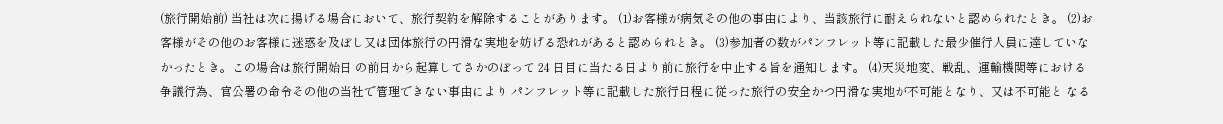(旅行開始前) 当社は次に揚げる場合において、旅行契約を解除することがあります。 (1)お客様が病気その他の事由により、当該旅行に耐えられないと認められたとき。 (2)お客様がその他のお客様に迷惑を及ぼし又は団体旅行の円滑な実地を妨げる恐れがあると認められとき。 (3)参加者の数がパンフレット等に記載した最少催行人員に達していなかったとき。この場合は旅行開始日 の前日から起算してさかのぼって 24 日目に当たる日より前に旅行を中止する旨を通知します。 (4)天災地変、戦乱、運輸機関等における争議行為、官公署の命令その他の当社で管理できない事由により パンフレット等に記載した旅行日程に従った旅行の安全かつ円滑な実地が不可能となり、又は不可能と なる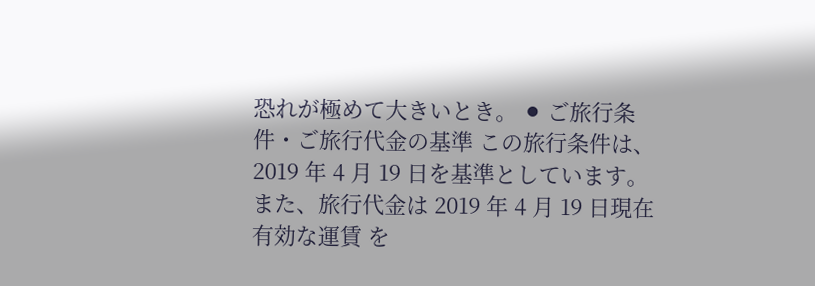恐れが極めて大きいとき。 ⚫ ご旅行条件・ご旅行代金の基準 この旅行条件は、2019 年 4 月 19 日を基準としています。また、旅行代金は 2019 年 4 月 19 日現在有効な運賃 を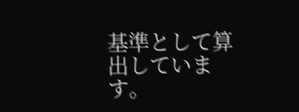基準として算出しています。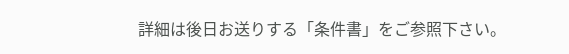詳細は後日お送りする「条件書」をご参照下さい。